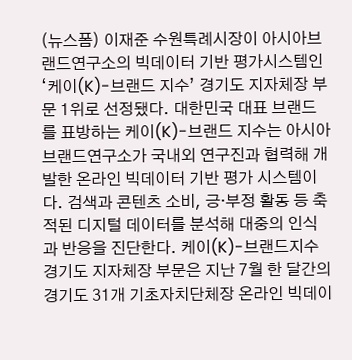(뉴스폼) 이재준 수원특례시장이 아시아브랜드연구소의 빅데이터 기반 평가시스템인 ‘케이(K)-브랜드 지수’ 경기도 지자체장 부문 1위로 선정됐다. 대한민국 대표 브랜드를 표방하는 케이(K)-브랜드 지수는 아시아브랜드연구소가 국내외 연구진과 협력해 개발한 온라인 빅데이터 기반 평가 시스템이다. 검색과 콘텐츠 소비, 긍·부정 활동 등 축적된 디지털 데이터를 분석해 대중의 인식과 반응을 진단한다. 케이(K)-브랜드지수 경기도 지자체장 부문은 지난 7월 한 달간의 경기도 31개 기초자치단체장 온라인 빅데이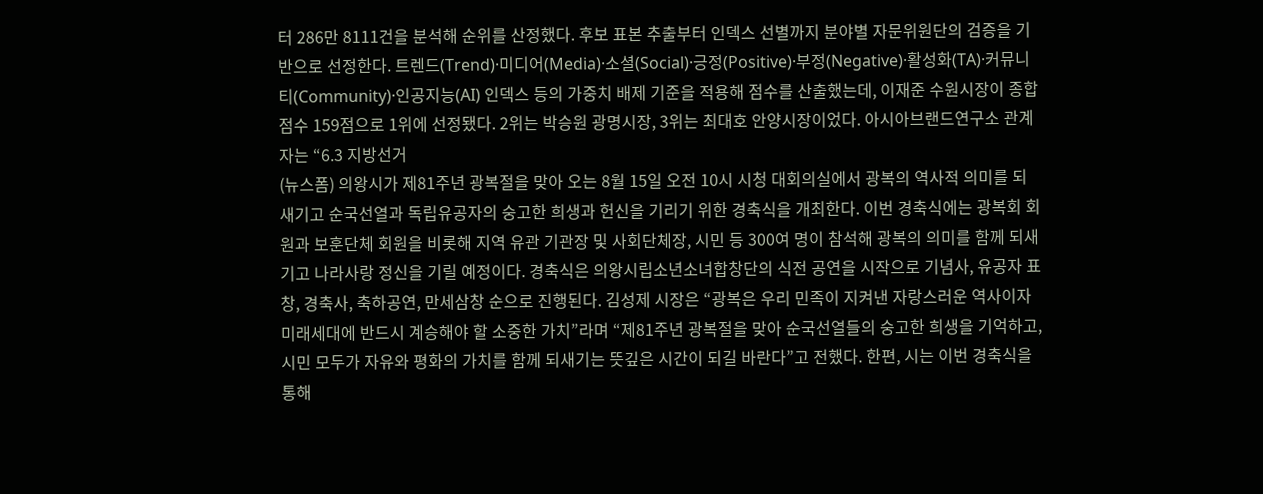터 286만 8111건을 분석해 순위를 산정했다. 후보 표본 추출부터 인덱스 선별까지 분야별 자문위원단의 검증을 기반으로 선정한다. 트렌드(Trend)·미디어(Media)·소셜(Social)·긍정(Positive)·부정(Negative)·활성화(TA)·커뮤니티(Community)·인공지능(AI) 인덱스 등의 가중치 배제 기준을 적용해 점수를 산출했는데, 이재준 수원시장이 종합점수 159점으로 1위에 선정됐다. 2위는 박승원 광명시장, 3위는 최대호 안양시장이었다. 아시아브랜드연구소 관계자는 “6.3 지방선거
(뉴스폼) 의왕시가 제81주년 광복절을 맞아 오는 8월 15일 오전 10시 시청 대회의실에서 광복의 역사적 의미를 되새기고 순국선열과 독립유공자의 숭고한 희생과 헌신을 기리기 위한 경축식을 개최한다. 이번 경축식에는 광복회 회원과 보훈단체 회원을 비롯해 지역 유관 기관장 및 사회단체장, 시민 등 300여 명이 참석해 광복의 의미를 함께 되새기고 나라사랑 정신을 기릴 예정이다. 경축식은 의왕시립소년소녀합창단의 식전 공연을 시작으로 기념사, 유공자 표창, 경축사, 축하공연, 만세삼창 순으로 진행된다. 김성제 시장은 “광복은 우리 민족이 지켜낸 자랑스러운 역사이자 미래세대에 반드시 계승해야 할 소중한 가치”라며 “제81주년 광복절을 맞아 순국선열들의 숭고한 희생을 기억하고, 시민 모두가 자유와 평화의 가치를 함께 되새기는 뜻깊은 시간이 되길 바란다”고 전했다. 한편, 시는 이번 경축식을 통해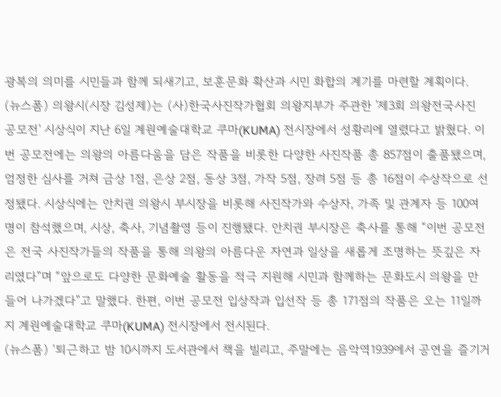광복의 의미를 시민들과 함께 되새기고, 보훈문화 확산과 시민 화합의 계기를 마련할 계획이다.
(뉴스폼) 의왕시(시장 김성제)는 (사)한국사진작가협회 의왕지부가 주관한 '제3회 의왕전국사진 공모전' 시상식이 지난 6일 계원예술대학교 쿠마(KUMA) 전시장에서 성황리에 열렸다고 밝혔다. 이번 공모전에는 의왕의 아름다움을 담은 작품을 비롯한 다양한 사진작품 총 857점이 출품됐으며, 엄정한 심사를 거쳐 금상 1점, 은상 2점, 동상 3점, 가작 5점, 장려 5점 등 총 16점이 수상작으로 선정됐다. 시상식에는 안치권 의왕시 부시장을 비롯해 사진작가와 수상자, 가족 및 관계자 등 100여 명이 참석했으며, 시상, 축사, 기념촬영 등이 진행됐다. 안치권 부시장은 축사를 통해 “이번 공모전은 전국 사진작가들의 작품을 통해 의왕의 아름다운 자연과 일상을 새롭게 조명하는 뜻깊은 자리였다”며 “앞으로도 다양한 문화예술 활동을 적극 지원해 시민과 함께하는 문화도시 의왕을 만들어 나가겠다”고 말했다. 한편, 이번 공모전 입상작과 입선작 등 총 171점의 작품은 오는 11일까지 계원예술대학교 쿠마(KUMA) 전시장에서 전시된다.
(뉴스폼) ‘퇴근하고 밤 10시까지 도서관에서 책을 빌리고, 주말에는 음악역1939에서 공연을 즐기거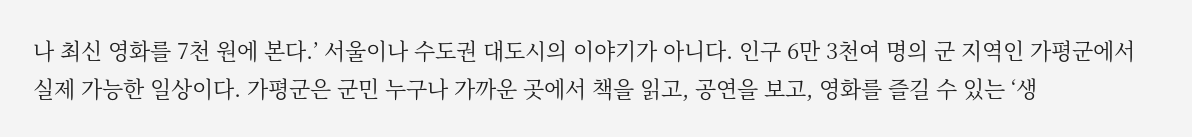나 최신 영화를 7천 원에 본다.’ 서울이나 수도권 대도시의 이야기가 아니다. 인구 6만 3천여 명의 군 지역인 가평군에서 실제 가능한 일상이다. 가평군은 군민 누구나 가까운 곳에서 책을 읽고, 공연을 보고, 영화를 즐길 수 있는 ‘생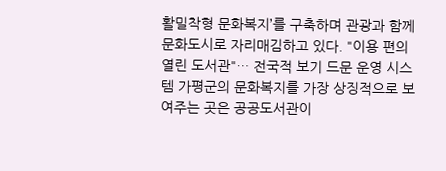활밀착형 문화복지’를 구축하며 관광과 함께 문화도시로 자리매김하고 있다. "이용 편의 열린 도서관"… 전국적 보기 드문 운영 시스템 가평군의 문화복지를 가장 상징적으로 보여주는 곳은 공공도서관이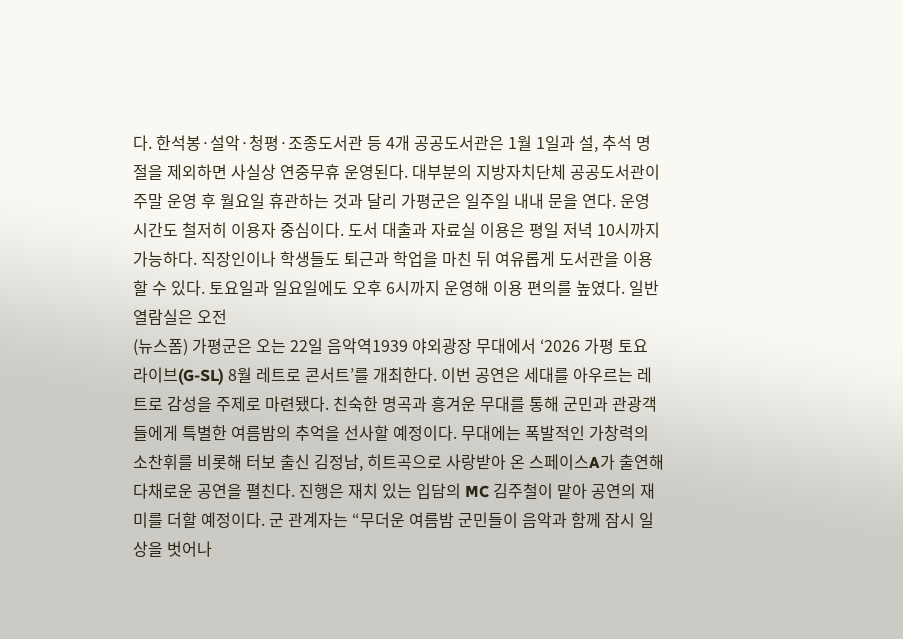다. 한석봉·설악·청평·조종도서관 등 4개 공공도서관은 1월 1일과 설, 추석 명절을 제외하면 사실상 연중무휴 운영된다. 대부분의 지방자치단체 공공도서관이 주말 운영 후 월요일 휴관하는 것과 달리 가평군은 일주일 내내 문을 연다. 운영시간도 철저히 이용자 중심이다. 도서 대출과 자료실 이용은 평일 저녁 10시까지 가능하다. 직장인이나 학생들도 퇴근과 학업을 마친 뒤 여유롭게 도서관을 이용할 수 있다. 토요일과 일요일에도 오후 6시까지 운영해 이용 편의를 높였다. 일반 열람실은 오전
(뉴스폼) 가평군은 오는 22일 음악역1939 야외광장 무대에서 ‘2026 가평 토요 라이브(G-SL) 8월 레트로 콘서트’를 개최한다. 이번 공연은 세대를 아우르는 레트로 감성을 주제로 마련됐다. 친숙한 명곡과 흥겨운 무대를 통해 군민과 관광객들에게 특별한 여름밤의 추억을 선사할 예정이다. 무대에는 폭발적인 가창력의 소찬휘를 비롯해 터보 출신 김정남, 히트곡으로 사랑받아 온 스페이스A가 출연해 다채로운 공연을 펼친다. 진행은 재치 있는 입담의 MC 김주철이 맡아 공연의 재미를 더할 예정이다. 군 관계자는 “무더운 여름밤 군민들이 음악과 함께 잠시 일상을 벗어나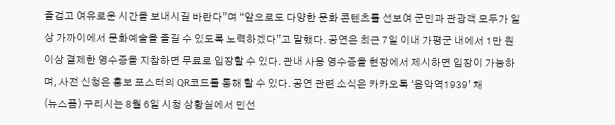즐겁고 여유로운 시간을 보내시길 바란다”며 “앞으로도 다양한 문화 콘텐츠를 선보여 군민과 관광객 모두가 일상 가까이에서 문화예술을 즐길 수 있도록 노력하겠다”고 말했다. 공연은 최근 7일 이내 가평군 내에서 1만 원 이상 결제한 영수증을 지참하면 무료로 입장할 수 있다. 관내 사용 영수증을 현장에서 제시하면 입장이 가능하며, 사전 신청은 홍보 포스터의 QR코드를 통해 할 수 있다. 공연 관련 소식은 카카오톡 ‘음악역1939’ 채
(뉴스폼) 구리시는 8월 6일 시청 상황실에서 민선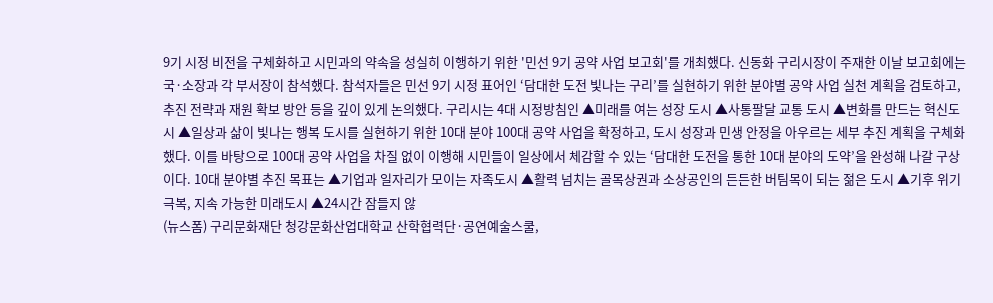9기 시정 비전을 구체화하고 시민과의 약속을 성실히 이행하기 위한 '민선 9기 공약 사업 보고회'를 개최했다. 신동화 구리시장이 주재한 이날 보고회에는 국·소장과 각 부서장이 참석했다. 참석자들은 민선 9기 시정 표어인 ‘담대한 도전 빛나는 구리’를 실현하기 위한 분야별 공약 사업 실천 계획을 검토하고, 추진 전략과 재원 확보 방안 등을 깊이 있게 논의했다. 구리시는 4대 시정방침인 ▲미래를 여는 성장 도시 ▲사통팔달 교통 도시 ▲변화를 만드는 혁신도시 ▲일상과 삶이 빛나는 행복 도시를 실현하기 위한 10대 분야 100대 공약 사업을 확정하고, 도시 성장과 민생 안정을 아우르는 세부 추진 계획을 구체화했다. 이를 바탕으로 100대 공약 사업을 차질 없이 이행해 시민들이 일상에서 체감할 수 있는 ‘담대한 도전을 통한 10대 분야의 도약’을 완성해 나갈 구상이다. 10대 분야별 추진 목표는 ▲기업과 일자리가 모이는 자족도시 ▲활력 넘치는 골목상권과 소상공인의 든든한 버팀목이 되는 젊은 도시 ▲기후 위기 극복, 지속 가능한 미래도시 ▲24시간 잠들지 않
(뉴스폼) 구리문화재단 청강문화산업대학교 산학협력단·공연예술스쿨,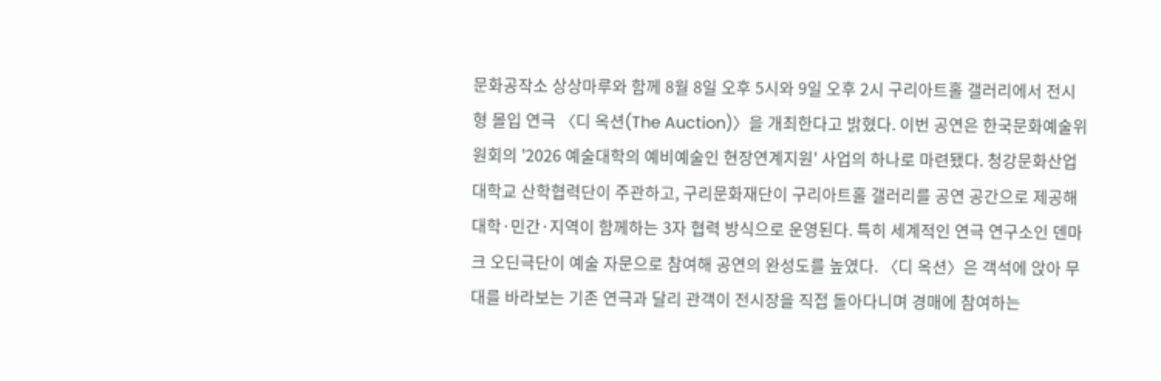문화공작소 상상마루와 함께 8월 8일 오후 5시와 9일 오후 2시 구리아트홀 갤러리에서 전시형 몰입 연극 〈디 옥션(The Auction)〉을 개최한다고 밝혔다. 이번 공연은 한국문화예술위원회의 '2026 예술대학의 예비예술인 현장연계지원' 사업의 하나로 마련됐다. 청강문화산업대학교 산학협력단이 주관하고, 구리문화재단이 구리아트홀 갤러리를 공연 공간으로 제공해 대학·민간·지역이 함께하는 3자 협력 방식으로 운영된다. 특히 세계적인 연극 연구소인 덴마크 오딘극단이 예술 자문으로 참여해 공연의 완성도를 높였다. 〈디 옥션〉은 객석에 앉아 무대를 바라보는 기존 연극과 달리 관객이 전시장을 직접 돌아다니며 경매에 참여하는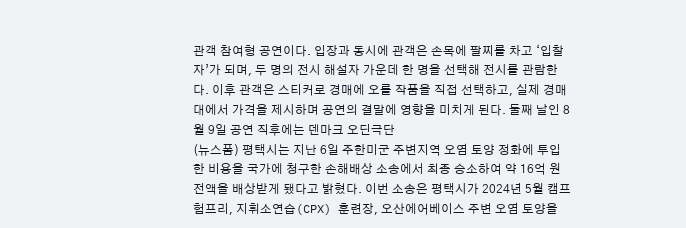관객 참여형 공연이다. 입장과 동시에 관객은 손목에 팔찌를 차고 ‘입찰자’가 되며, 두 명의 전시 해설자 가운데 한 명을 선택해 전시를 관람한다. 이후 관객은 스티커로 경매에 오를 작품을 직접 선택하고, 실제 경매대에서 가격을 제시하며 공연의 결말에 영향을 미치게 된다. 둘째 날인 8월 9일 공연 직후에는 덴마크 오딘극단
(뉴스폼) 평택시는 지난 6일 주한미군 주변지역 오염 토양 정화에 투입한 비용을 국가에 청구한 손해배상 소송에서 최종 승소하여 약 16억 원 전액을 배상받게 됐다고 밝혔다. 이번 소송은 평택시가 2024년 5월 캠프 험프리, 지휘소연습(CPX) 훈련장, 오산에어베이스 주변 오염 토양을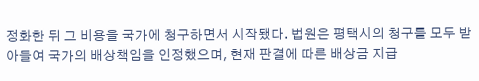정화한 뒤 그 비용을 국가에 청구하면서 시작됐다. 법원은 평택시의 청구를 모두 받아들여 국가의 배상책임을 인정했으며, 현재 판결에 따른 배상금 지급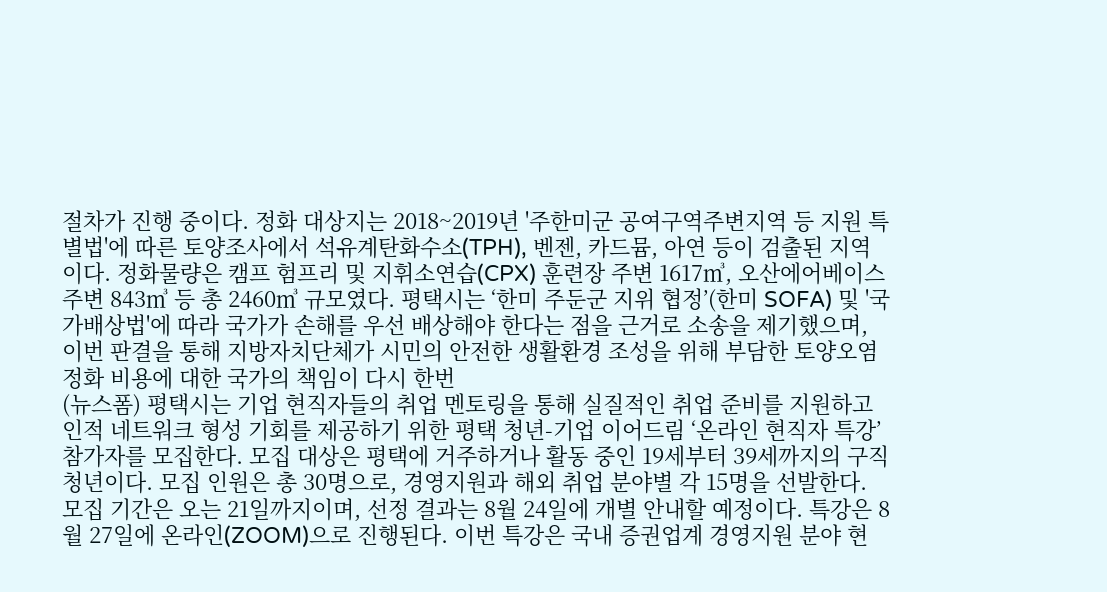절차가 진행 중이다. 정화 대상지는 2018~2019년 '주한미군 공여구역주변지역 등 지원 특별법'에 따른 토양조사에서 석유계탄화수소(TPH), 벤젠, 카드뮴, 아연 등이 검출된 지역이다. 정화물량은 캠프 험프리 및 지휘소연습(CPX) 훈련장 주변 1617㎥, 오산에어베이스 주변 843㎥ 등 총 2460㎥ 규모였다. 평택시는 ‘한미 주둔군 지위 협정’(한미 SOFA) 및 '국가배상법'에 따라 국가가 손해를 우선 배상해야 한다는 점을 근거로 소송을 제기했으며, 이번 판결을 통해 지방자치단체가 시민의 안전한 생활환경 조성을 위해 부담한 토양오염 정화 비용에 대한 국가의 책임이 다시 한번
(뉴스폼) 평택시는 기업 현직자들의 취업 멘토링을 통해 실질적인 취업 준비를 지원하고 인적 네트워크 형성 기회를 제공하기 위한 평택 청년-기업 이어드림 ‘온라인 현직자 특강’ 참가자를 모집한다. 모집 대상은 평택에 거주하거나 활동 중인 19세부터 39세까지의 구직 청년이다. 모집 인원은 총 30명으로, 경영지원과 해외 취업 분야별 각 15명을 선발한다. 모집 기간은 오는 21일까지이며, 선정 결과는 8월 24일에 개별 안내할 예정이다. 특강은 8월 27일에 온라인(ZOOM)으로 진행된다. 이번 특강은 국내 증권업계 경영지원 분야 현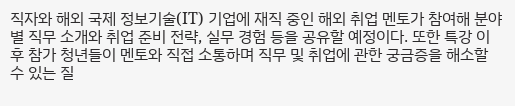직자와 해외 국제 정보기술(IT) 기업에 재직 중인 해외 취업 멘토가 참여해 분야별 직무 소개와 취업 준비 전략, 실무 경험 등을 공유할 예정이다. 또한 특강 이후 참가 청년들이 멘토와 직접 소통하며 직무 및 취업에 관한 궁금증을 해소할 수 있는 질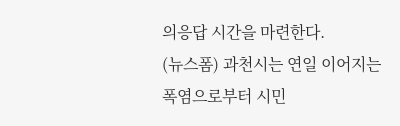의응답 시간을 마련한다.
(뉴스폼) 과천시는 연일 이어지는 폭염으로부터 시민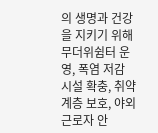의 생명과 건강을 지키기 위해 무더위쉼터 운영, 폭염 저감 시설 확충, 취약계층 보호, 야외 근로자 안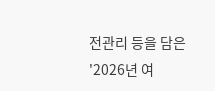전관리 등을 담은 '2026년 여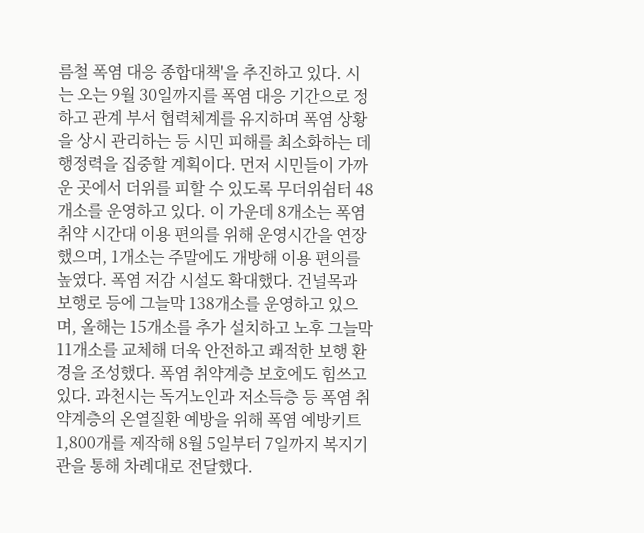름철 폭염 대응 종합대책'을 추진하고 있다. 시는 오는 9월 30일까지를 폭염 대응 기간으로 정하고 관계 부서 협력체계를 유지하며 폭염 상황을 상시 관리하는 등 시민 피해를 최소화하는 데 행정력을 집중할 계획이다. 먼저 시민들이 가까운 곳에서 더위를 피할 수 있도록 무더위쉼터 48개소를 운영하고 있다. 이 가운데 8개소는 폭염 취약 시간대 이용 편의를 위해 운영시간을 연장했으며, 1개소는 주말에도 개방해 이용 편의를 높였다. 폭염 저감 시설도 확대했다. 건널목과 보행로 등에 그늘막 138개소를 운영하고 있으며, 올해는 15개소를 추가 설치하고 노후 그늘막 11개소를 교체해 더욱 안전하고 쾌적한 보행 환경을 조성했다. 폭염 취약계층 보호에도 힘쓰고 있다. 과천시는 독거노인과 저소득층 등 폭염 취약계층의 온열질환 예방을 위해 폭염 예방키트 1,800개를 제작해 8월 5일부터 7일까지 복지기관을 통해 차례대로 전달했다.